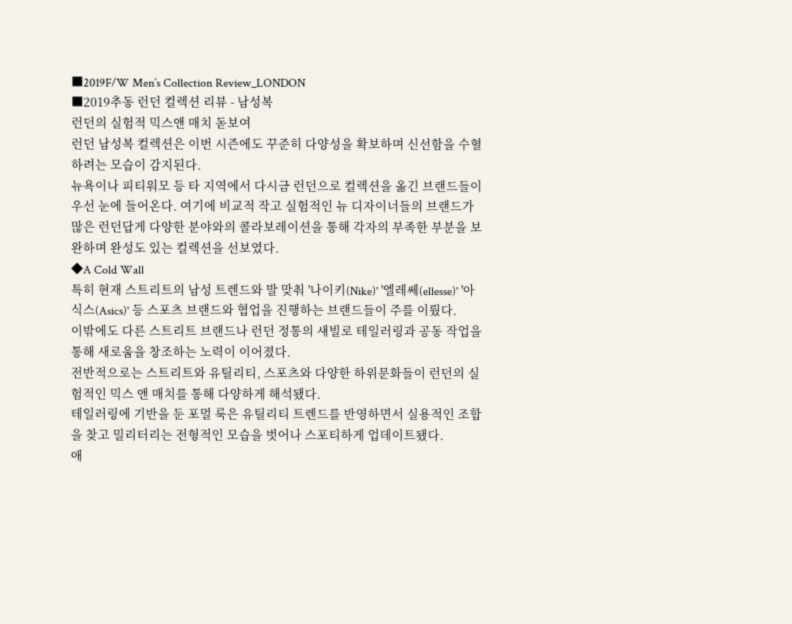■2019F/W Men’s Collection Review_LONDON
■2019추동 런던 컬렉션 리뷰 - 남성복
런던의 실험적 믹스앤 매치 돋보여
런던 남성복 컬렉션은 이번 시즌에도 꾸준히 다양성을 확보하며 신선함을 수혈하려는 모습이 감지된다.
뉴욕이나 피티워모 등 타 지역에서 다시금 런던으로 컬렉션을 옮긴 브랜드들이 우선 눈에 들어온다. 여기에 비교적 작고 실험적인 뉴 디자이너들의 브랜드가 많은 런던답게 다양한 분야와의 콜라보레이션을 통해 각자의 부족한 부분을 보완하며 완성도 있는 컬렉션을 선보였다.
◆A Cold Wall
특히 현재 스트리트의 남성 트렌드와 발 맞춰 '나이키(Nike)' '엘레쎄(ellesse)' '아식스(Asics)' 등 스포츠 브랜드와 협업을 진행하는 브랜드들이 주를 이뤘다.
이밖에도 다른 스트리트 브랜드나 런던 정통의 섀빌로 테일러링과 공동 작업을 통해 새로움을 창조하는 노력이 이어졌다.
전반적으로는 스트리트와 유틸리티, 스포츠와 다양한 하위문화들이 런던의 실험적인 믹스 앤 매치를 통해 다양하게 해석됐다.
테일러링에 기반을 둔 포멀 룩은 유틸리티 트렌드를 반영하면서 실용적인 조합을 찾고 밀리터리는 전형적인 모습을 벗어나 스포티하게 업데이트됐다.
애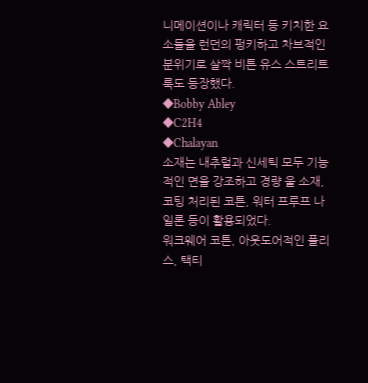니메이션이나 캐릭터 등 키치한 요소들을 런던의 펑키하고 차브적인 분위기로 살짝 비튼 유스 스트리트 룩도 등장했다.
◆Bobby Abley
◆C2H4
◆Chalayan
소재는 내추럴과 신세틱 모두 기능적인 면을 강조하고 경량 울 소재, 코팅 처리된 코튼, 워터 프루프 나일론 등이 활용되었다.
워크웨어 코튼, 아웃도어적인 플리스, 택티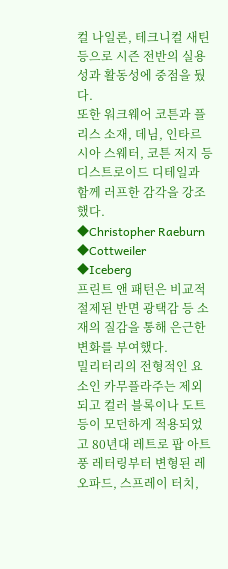컬 나일론, 테크니컬 새틴 등으로 시즌 전반의 실용성과 활동성에 중점을 뒀다.
또한 워크웨어 코튼과 플리스 소재, 데님, 인타르시아 스웨터, 코튼 저지 등 디스트로이드 디테일과 함께 러프한 감각을 강조했다.
◆Christopher Raeburn
◆Cottweiler
◆Iceberg
프린트 앤 패턴은 비교적 절제된 반면 광택감 등 소재의 질감을 통해 은근한 변화를 부여했다.
밀리터리의 전형적인 요소인 카무플라주는 제외되고 컬러 블록이나 도트 등이 모던하게 적용되었고 80년대 레트로 팝 아트 풍 레터링부터 변형된 레오파드, 스프레이 터치,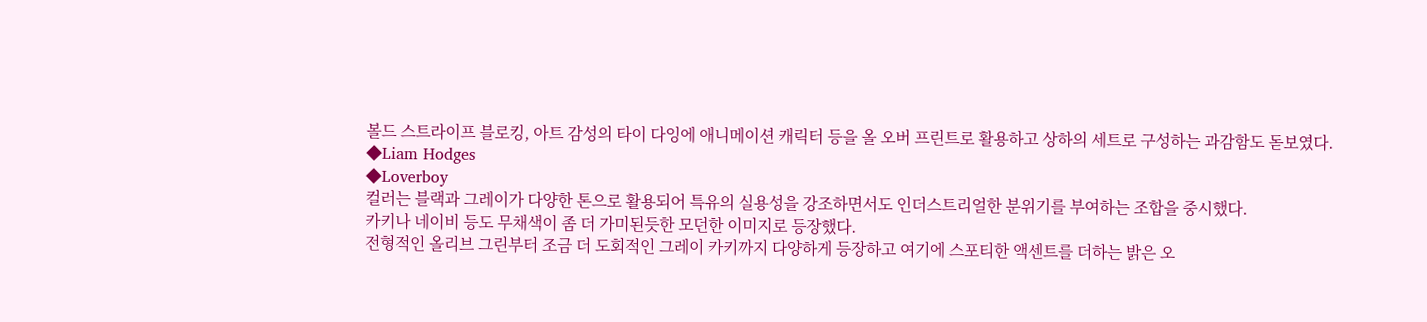볼드 스트라이프 블로킹, 아트 감성의 타이 다잉에 애니메이션 캐릭터 등을 올 오버 프린트로 활용하고 상하의 세트로 구성하는 과감함도 돋보였다.
◆Liam Hodges
◆Loverboy
컬러는 블랙과 그레이가 다양한 톤으로 활용되어 특유의 실용성을 강조하면서도 인더스트리얼한 분위기를 부여하는 조합을 중시했다.
카키나 네이비 등도 무채색이 좀 더 가미된듯한 모던한 이미지로 등장했다.
전형적인 올리브 그린부터 조금 더 도회적인 그레이 카키까지 다양하게 등장하고 여기에 스포티한 액센트를 더하는 밝은 오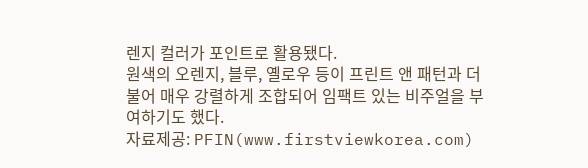렌지 컬러가 포인트로 활용됐다.
원색의 오렌지, 블루, 옐로우 등이 프린트 앤 패턴과 더불어 매우 강렬하게 조합되어 임팩트 있는 비주얼을 부여하기도 했다.
자료제공: PFIN(www.firstviewkorea.com)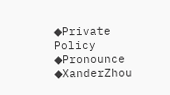◆Private Policy
◆Pronounce
◆XanderZhou